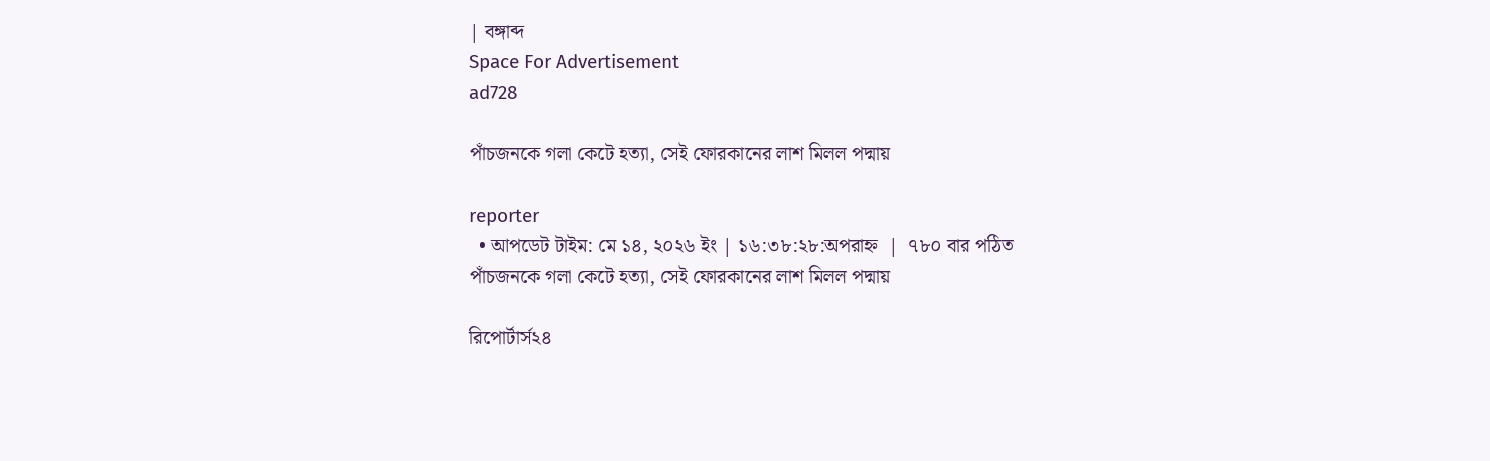| বঙ্গাব্দ
Space For Advertisement
ad728

পাঁচজনকে গলা কেটে হত্যা, সেই ফোরকানের লাশ মিলল পদ্মায়

reporter
  • আপডেট টাইম: মে ১৪, ২০২৬ ইং | ১৬:৩৮:২৮:অপরাহ্ন  |  ৭৮০ বার পঠিত
পাঁচজনকে গলা কেটে হত্যা, সেই ফোরকানের লাশ মিলল পদ্মায়

রিপোর্টার্স২৪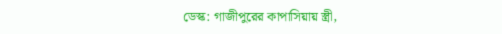ডেস্ক: গাজীপুরের কাপাসিয়ায় স্ত্রী,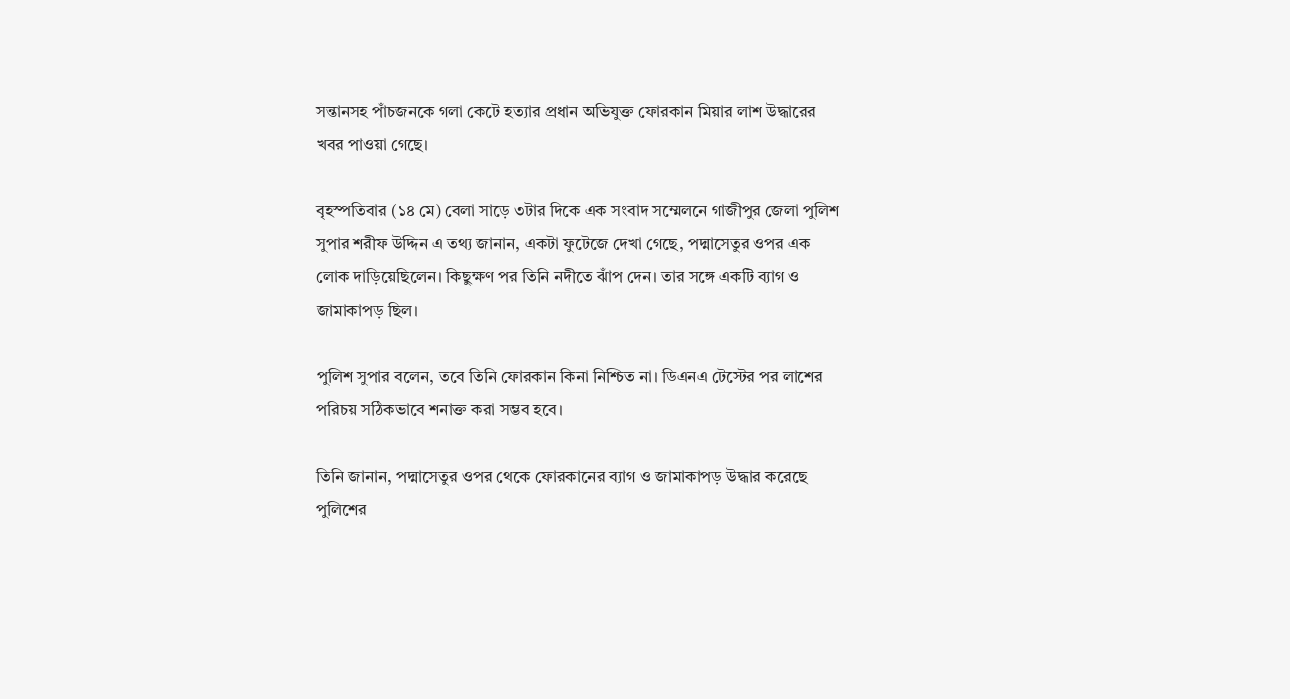সন্তানসহ পাঁচজনকে গলা কেটে হত্যার প্রধান অভিযুক্ত ফোরকান মিয়ার লাশ উদ্ধারের খবর পাওয়া গেছে।

বৃহস্পতিবার (১৪ মে) বেলা সাড়ে ৩টার দিকে এক সংবাদ সম্মেলনে গাজীপুর জেলা পুলিশ সুপার শরীফ উদ্দিন এ তথ্য জানান, একটা ফুটেজে দেখা গেছে, পদ্মাসেতুর ওপর এক লোক দাড়িয়েছিলেন। কিছুক্ষণ পর তিনি নদীতে ঝাঁপ দেন। তার সঙ্গে একটি ব্যাগ ও জামাকাপড় ছিল।

পুলিশ সুপার বলেন, তবে তিনি ফোরকান কিনা নিশ্চিত না। ডিএনএ টেস্টের পর লাশের পরিচয় সঠিকভাবে শনাক্ত করা সম্ভব হবে।

তিনি জানান, পদ্মাসেতুর ওপর থেকে ফোরকানের ব্যাগ ও জামাকাপড় উদ্ধার করেছে পুলিশের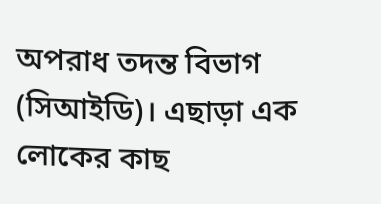অপরাধ তদন্ত বিভাগ (সিআইডি)। এছাড়া এক লোকের কাছ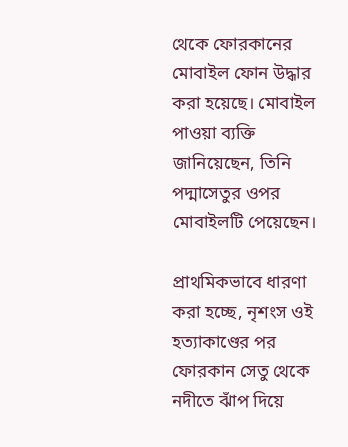থেকে ফোরকানের মোবাইল ফোন উদ্ধার করা হয়েছে। মোবাইল পাওয়া ব্যক্তি জানিয়েছেন, তিনি পদ্মাসেতুর ‍ওপর মোবাইলটি পেয়েছেন।

প্রাথমিকভাবে ধারণা করা হচ্ছে, নৃশংস ওই হত্যাকাণ্ডের পর ফোরকান সেতু থেকে নদীতে ঝাঁপ দিয়ে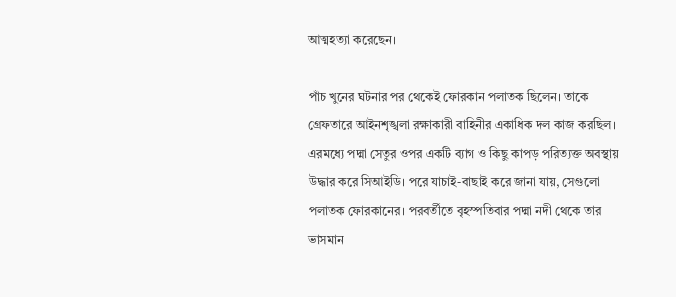আত্মহত্যা করেছেন।

পাঁচ খুনের ঘটনার পর থেকেই ফোরকান পলাতক ছিলেন। তাকে গ্রেফতারে আইনশৃঙ্খলা রক্ষাকারী বাহিনীর একাধিক দল কাজ করছিল। এরমধ্যে পদ্মা সেতুর ওপর একটি ব্যাগ ও কিছু কাপড় পরিত্যক্ত অবস্থায় উদ্ধার করে সিআইডি। পরে যাচাই-বাছাই করে জানা যায়, সেগুলো পলাতক ফোরকানের। পরবর্তীতে বৃহস্পতিবার পদ্মা নদী থেকে তার ভাসমান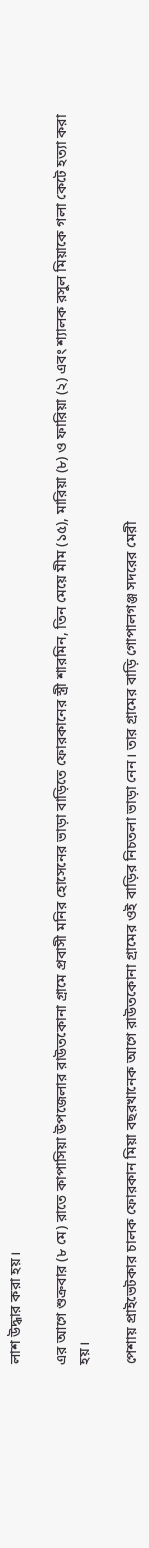লাশ উদ্ধার করা হয়।

এর আগে শুক্রবার (৮ মে) রাতে কাপাসিয়া উপজেলার রাউতকোনা গ্রামে প্রবাসী মনির হোসেনের ভাড়া বাড়িতে ফোরকানের স্ত্রী শারমিন, তিন মেয়ে মীম (১৫), মারিয়া (৮) ও ফারিয়া (২) এবং শ্যালক রসুল মিয়াকে গলা কেটে হত্যা করা হয়।

পেশায় প্রাইভেটকার চালক ফোরকান মিয়া বছরখানেক আগে রাউতকোনা গ্রামের ওই বাড়ির নিচতলা ভাড়া নেন। তার গ্রামের বাড়ি গোপালগঞ্জ সদরের মেরী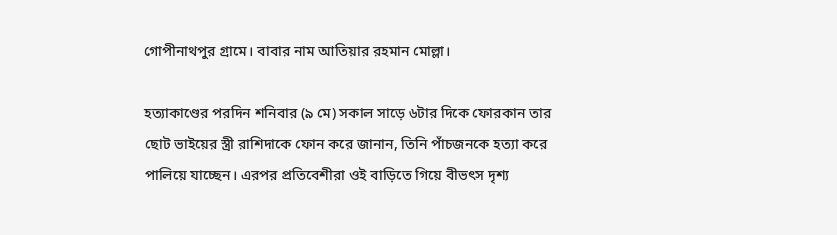গোপীনাথপুর গ্রামে। বাবার নাম আতিয়ার রহমান মোল্লা।

হত্যাকাণ্ডের পরদিন শনিবার (৯ মে) সকাল সাড়ে ৬টার দিকে ফোরকান তার ছোট ভাইয়ের স্ত্রী রাশিদাকে ফোন করে জানান, তিনি পাঁচজনকে হত্যা করে পালিয়ে যাচ্ছেন। এরপর প্রতিবেশীরা ওই বাড়িতে গিয়ে বীভৎস দৃশ্য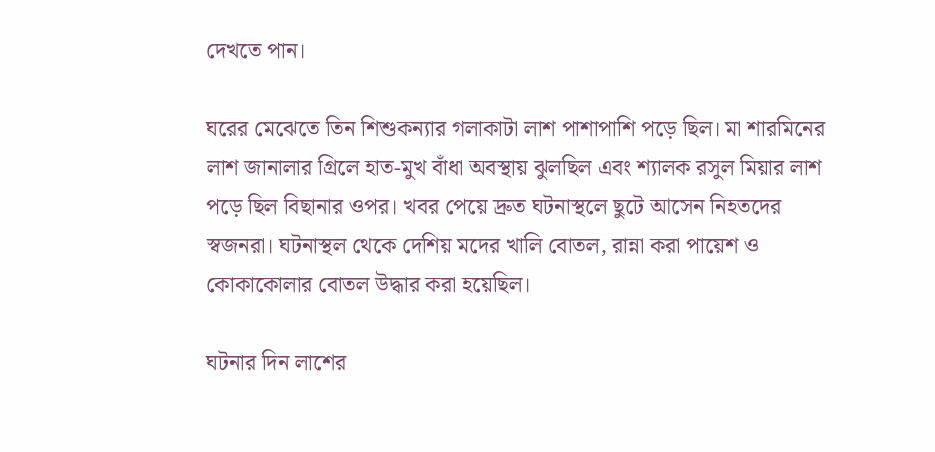দেখতে পান।

ঘরের মেঝেতে তিন শিশুকন্যার গলাকাটা লাশ পাশাপাশি পড়ে ছিল। মা শারমিনের লাশ জানালার গ্রিলে হাত-মুখ বাঁধা অবস্থায় ঝুলছিল এবং শ্যালক রসুল মিয়ার লাশ পড়ে ছিল বিছানার ওপর। খবর পেয়ে দ্রুত ঘটনাস্থলে ছুটে আসেন নিহতদের স্বজনরা। ঘটনাস্থল থেকে দেশিয় মদের খালি বোতল, রান্না করা পায়েশ ও কোকাকোলার বোতল উদ্ধার করা হয়েছিল।

ঘটনার দিন লাশের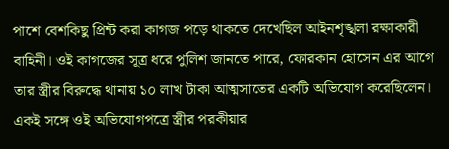পাশে বেশকিছু প্রিন্ট করা কাগজ পড়ে থাকতে দেখেছিল আইনশৃঙ্খলা রক্ষাকারী বাহিনী। ওই কাগজের সূত্র ধরে পুলিশ জানতে পারে, ফোরকান হোসেন এর আগে তার স্ত্রীর বিরুদ্ধে থানায় ১০ লাখ টাকা আত্মসাতের একটি অভিযোগ করেছিলেন। একই সঙ্গে ওই অভিযোগপত্রে স্ত্রীর পরকীয়ার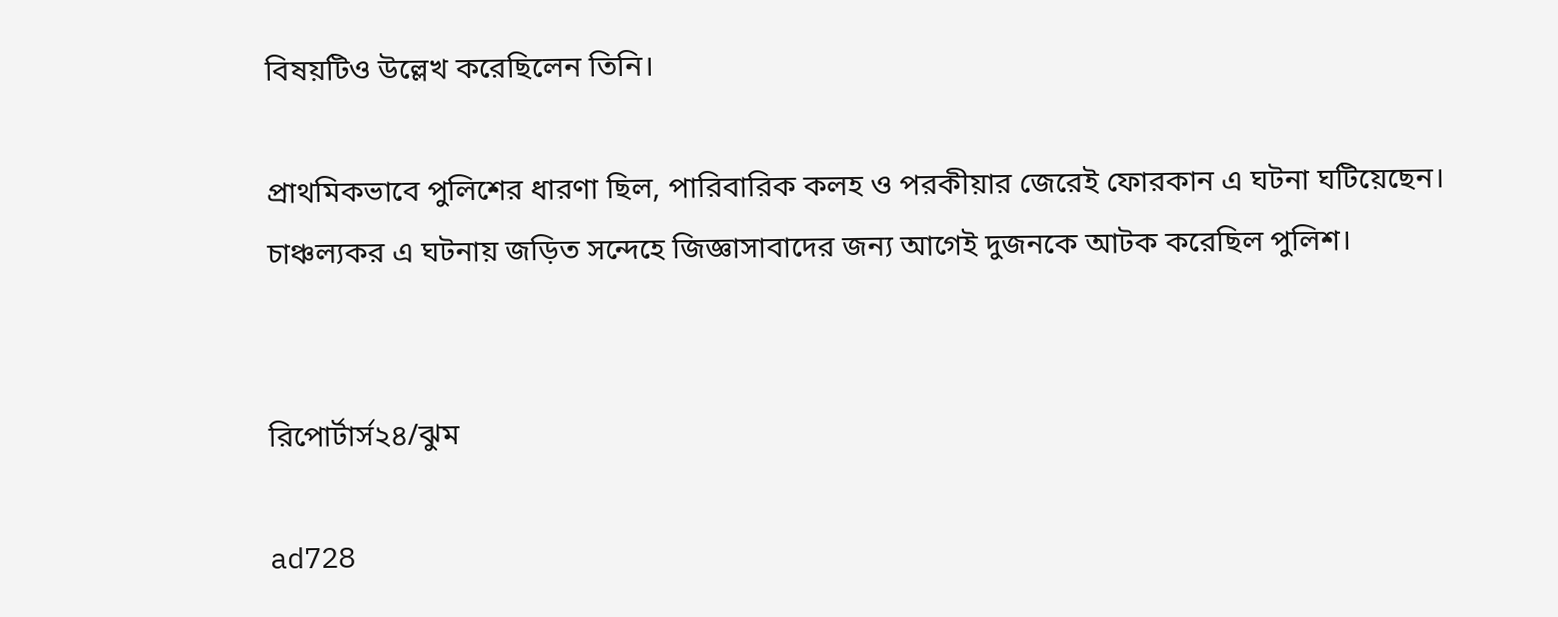বিষয়টিও উল্লেখ করেছিলেন তিনি।

প্রাথমিকভাবে পুলিশের ধারণা ছিল, পারিবারিক কলহ ও পরকীয়ার জেরেই ফোরকান এ ঘটনা ঘটিয়েছেন। চাঞ্চল্যকর এ ঘটনায় জড়িত সন্দেহে জিজ্ঞাসাবাদের জন্য আগেই দুজনকে আটক করেছিল পুলিশ।


রিপোর্টার্স২৪/ঝুম

ad728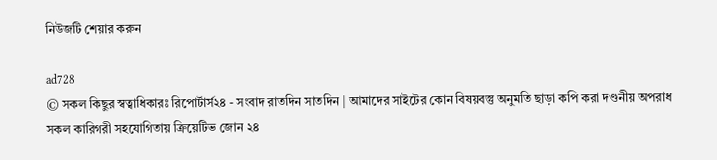নিউজটি শেয়ার করুন

ad728
© সকল কিছুর স্বত্বাধিকারঃ রিপোর্টার্স২৪ - সংবাদ রাতদিন সাতদিন | আমাদের সাইটের কোন বিষয়বস্তু অনুমতি ছাড়া কপি করা দণ্ডনীয় অপরাধ
সকল কারিগরী সহযোগিতায় ক্রিয়েটিভ জোন ২৪